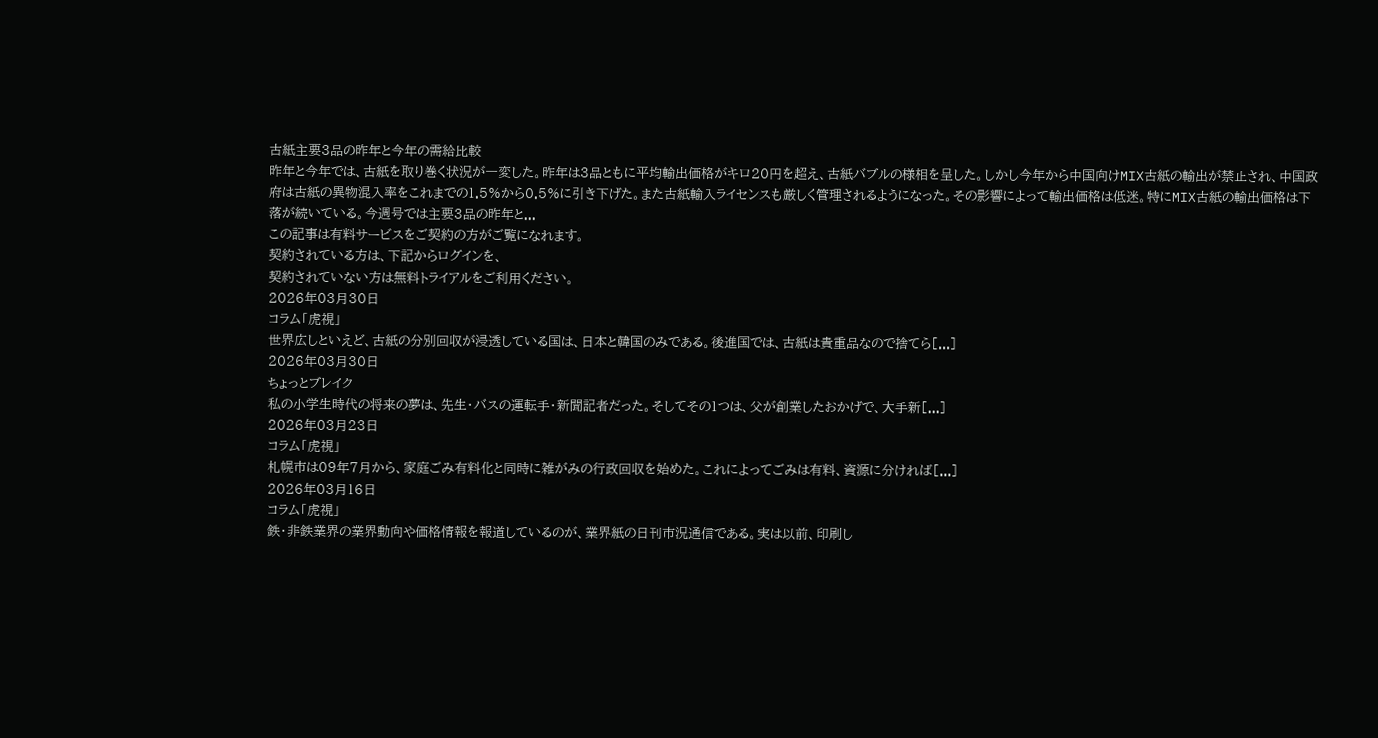古紙主要3品の昨年と今年の需給比較
昨年と今年では、古紙を取り巻く状況が一変した。昨年は3品ともに平均輸出価格がキロ20円を超え、古紙バブルの様相を呈した。しかし今年から中国向けMIX古紙の輸出が禁止され、中国政府は古紙の異物混入率をこれまでの1.5%から0.5%に引き下げた。また古紙輸入ライセンスも厳しく管理されるようになった。その影響によって輸出価格は低迷。特にMIX古紙の輸出価格は下落が続いている。今週号では主要3品の昨年と...
この記事は有料サービスをご契約の方がご覧になれます。
契約されている方は、下記からログインを、
契約されていない方は無料トライアルをご利用ください。
2026年03月30日
コラム「虎視」
世界広しといえど、古紙の分別回収が浸透している国は、日本と韓国のみである。後進国では、古紙は貴重品なので捨てら[...]
2026年03月30日
ちょっとブレイク
私の小学生時代の将来の夢は、先生・バスの運転手・新聞記者だった。そしてその1つは、父が創業したおかげで、大手新[...]
2026年03月23日
コラム「虎視」
札幌市は09年7月から、家庭ごみ有料化と同時に雑がみの行政回収を始めた。これによってごみは有料、資源に分ければ[...]
2026年03月16日
コラム「虎視」
鉄・非鉄業界の業界動向や価格情報を報道しているのが、業界紙の日刊市況通信である。実は以前、印刷し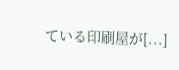ている印刷屋が[...]